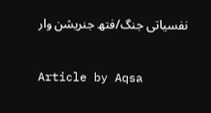نفسیاتی جنگ/فتھ جنریشن وار

Article by Aqsa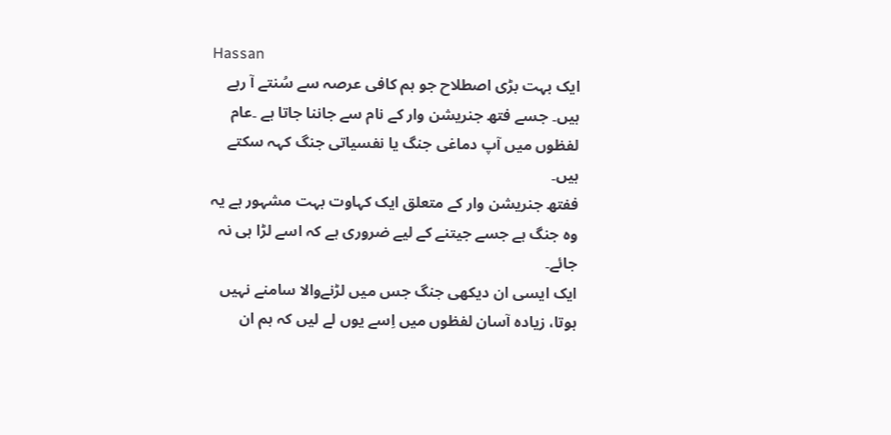Hassan
ایک بہت بڑی اصطلاح جو ہم کافی عرصہ سے سُنتے آ رہے ہیں۔ جسے فتھ جنریشن وار کے نام سے جاننا جاتا ہے ۔عام لفظوں میں آپ دماغی جنگ یا نفسیاتی جنگ کہہ سکتے ہیں۔
ففتھ جنریشن وار کے متعلق ایک کہاوت بہت مشہور ہے یہ وہ جنگ ہے جسے جیتنے کے لیے ضروری ہے کہ اسے لڑا ہی نہ جائے۔
ایک ایسی ان دیکھی جنگ جس میں لڑنےوالا سامنے نہیں ہوتا، زیادہ آسان لفظوں میں اِسے یوں لے لیں کہ ہم ان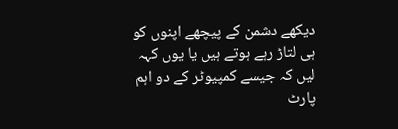دیکھے دشمن کے پیچھے اپنوں کو ہی لتاڑ رہے ہوتے ہیں یا یوں کہہ لیں کہ جیسے کمپیوٹر کے دو اہم پارٹ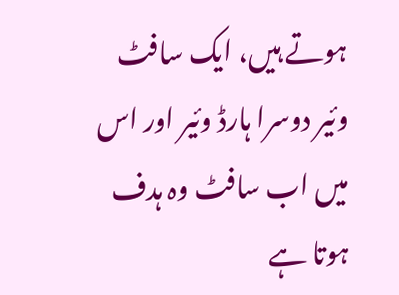ہوتے ہیں، ایک سافٹ وئیر دوسرا ہارڈ وئیر اور اس میں اب سافٹ وہ ہدف ہوتا ہے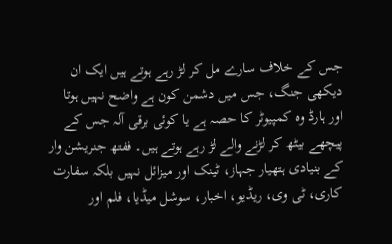جس کے خلاف سارے مل کر لڑ رہے ہوتے ہیں ایک ان دیکھی جنگ، جس میں دشمن کون ہے واضح نہیں ہوتا اور ہارڈ وہ کمپیوٹر کا حصہ ہے یا کوئی برقی آلہ جس کے پیچھے بیٹھ کر لڑنے والے لڑ رہے ہوتے ہیں۔ ففتھ جنریشن وار کے بنیادی ہتھیار جہاز، ٹینک اور میزائل نہیں بلکہ سفارت کاری، ٹی وی، ریڈیو، اخبار، سوشل میڈیا، فلم اور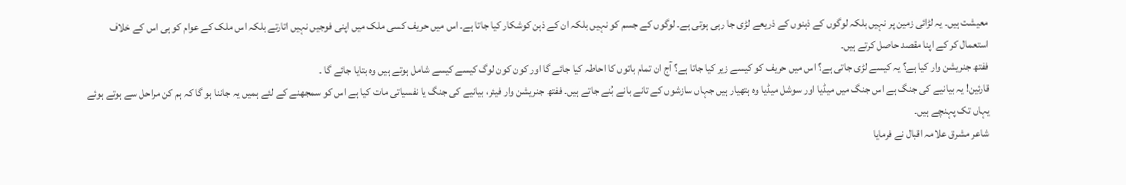معیشت ہیں۔ یہ لڑائی زمین پر نہیں بلکہ لوگوں کے ذہنوں کے ذریعے لڑی جا رہی ہوتی ہے۔ لوگوں کے جسم کو نہیں بلکہ ان کے ذہن کوشکار کیا جاتا ہے۔ اس میں حریف کسی ملک میں اپنی فوجیں نہیں اتارتے بلکہ اس ملک کے عوام کو ہی اس کے خلاف استعمال کر کے اپنا مقصد حاصل کرتے ہیں۔
ففتھ جنریشن وار کیا ہے؟ یہ کیسے لڑی جاتی ہے؟ اس میں حریف کو کیسے زیر کیا جاتا ہے؟ آج ان تمام باتوں کا احاطہ کیا جائے گا اور کون کون لوگ کیسے کیسے شامل ہوتے ہیں وہ بتایا جائے گا ۔
قارئین! یہ بیانیے کی جنگ ہے اس جنگ میں میڈیا اور سوشل میڈیا وہ ہتھیار ہیں جہاں سازشوں کے تانے بانے بُنے جاتے ہیں۔ ففتھ جنریشن وار فیئر، بیانیے کی جنگ یا نفسیاتی مات کیا ہے اس کو سمجھنے کے لئے ہمیں یہ جاننا ہو گا کہ ہم کن مراحل سے ہوتے ہوئے یہاں تک پہنچے ہیں۔
شاعر مشرق علامہ اقبال نے فرمایا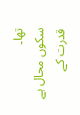تھا۔
سکوں محال ہے قدرت کے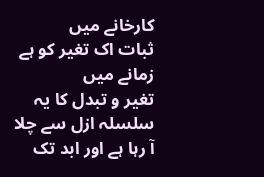کارخانے میں
ثبات اک تغیر کو ہے زمانے میں
تغیر و تبدل کا یہ سلسلہ ازل سے چلا آ رہا ہے اور ابد تک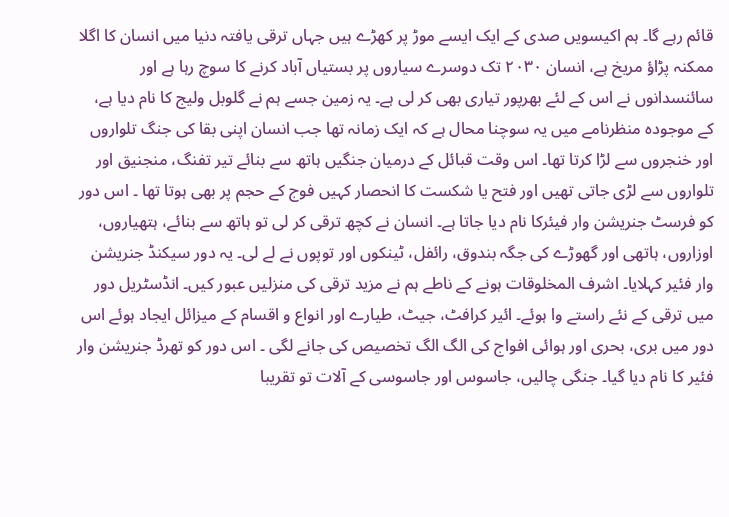قائم رہے گا۔ ہم اکیسویں صدی کے ایک ایسے موڑ پر کھڑے ہیں جہاں ترقی یافتہ دنیا میں انسان کا اگلا ممکنہ پڑاؤ مریخ ہے، انسان ٢٠٣٠ تک دوسرے سیاروں پر بستیاں آباد کرنے کا سوچ رہا ہے اور سائنسدانوں نے اس کے لئے بھرپور تیاری بھی کر لی ہے۔ یہ زمین جسے ہم نے گلوبل ولیج کا نام دیا ہے، کے موجودہ منظرنامے میں یہ سوچنا محال ہے کہ ایک زمانہ تھا جب انسان اپنی بقا کی جنگ تلواروں اور خنجروں سے لڑا کرتا تھا۔ اس وقت قبائل کے درمیان جنگیں ہاتھ سے بنائے تیر تفنگ، منجنیق اور تلواروں سے لڑی جاتی تھیں اور فتح یا شکست کا انحصار کہیں فوج کے حجم پر بھی ہوتا تھا ۔ اس دور کو فرسٹ جنریشن وار فیئرکا نام دیا جاتا ہے۔ انسان نے کچھ ترقی کر لی تو ہاتھ سے بنائے، ہتھیاروں، اوزاروں، ہاتھی اور گھوڑے کی جگہ بندوق، رائفل، ٹینکوں اور توپوں نے لے لی۔ یہ دور سیکنڈ جنریشن وار فئیر کہلایا۔ اشرف المخلوقات ہونے کے ناطے ہم نے مزید ترقی کی منزلیں عبور کیں۔ انڈسٹریل دور میں ترقی کے نئے راستے وا ہوئے۔ ائیر کرافٹ، جیٹ، طیارے اور انواع و اقسام کے میزائل ایجاد ہوئے اس دور میں بری، بحری اور ہوائی افواج کی الگ الگ تخصیص کی جانے لگی ۔ اس دور کو تھرڈ جنریشن وار فئیر کا نام دیا گیا۔ جنگی چالیں، جاسوس اور جاسوسی کے آلات تو تقریبا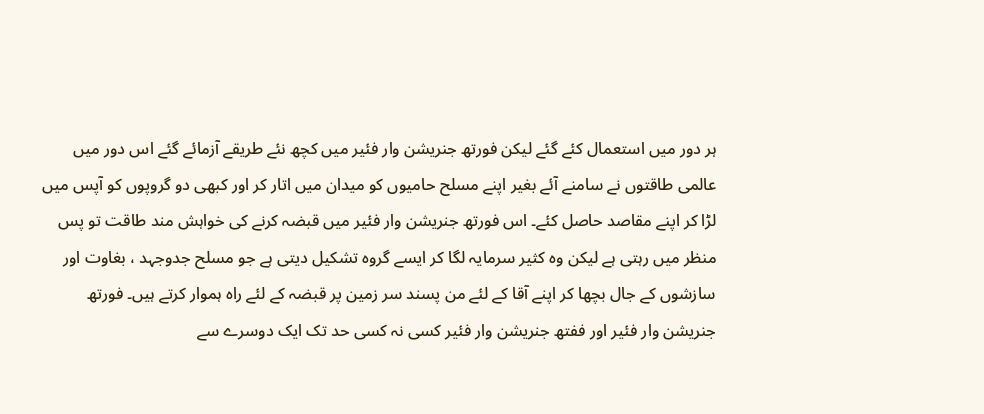ہر دور میں استعمال کئے گئے لیکن فورتھ جنریشن وار فئیر میں کچھ نئے طریقے آزمائے گئے اس دور میں عالمی طاقتوں نے سامنے آئے بغیر اپنے مسلح حامیوں کو میدان میں اتار کر اور کبھی دو گروپوں کو آپس میں لڑا کر اپنے مقاصد حاصل کئے۔ اس فورتھ جنریشن وار فئیر میں قبضہ کرنے کی خواہش مند طاقت تو پس منظر میں رہتی ہے لیکن وہ کثیر سرمایہ لگا کر ایسے گروہ تشکیل دیتی ہے جو مسلح جدوجہد ، بغاوت اور سازشوں کے جال بچھا کر اپنے آقا کے لئے من پسند سر زمین پر قبضہ کے لئے راہ ہموار کرتے ہیں۔ فورتھ جنریشن وار فئیر اور ففتھ جنریشن وار فئیر کسی نہ کسی حد تک ایک دوسرے سے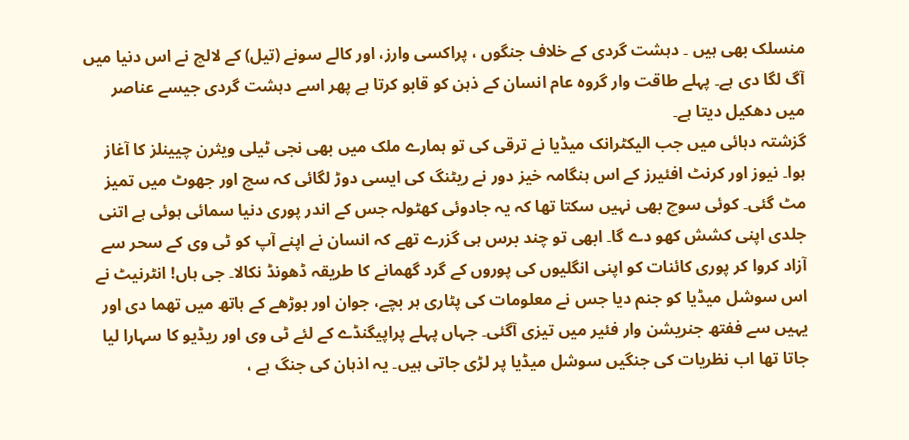منسلک بھی ہیں ۔ دہشت گردی کے خلاف جنگوں ، پراکسی وارز، اور کالے سونے (تیل) کے لالچ نے اس دنیا میں آگ لگا دی ہے۔ پہلے طاقت وار گروہ عام انسان کے ذہن کو قابو کرتا ہے پھر اسے دہشت گردی جیسے عناصر میں دھکیل دیتا ہے۔
گزشتہ دہائی میں جب الیکٹرانک میڈیا نے ترقی کی تو ہمارے ملک میں بھی نجی ٹیلی ویثرن چیینلز کا آغاز ہوا۔ نیوز اور کرنٹ افئیرز کے اس ہنگامہ خیز دور نے ریٹنگ کی ایسی دوڑ لگائی کہ سچ اور جھوٹ میں تمیز مٹ گئی۔ کوئی سوچ بھی نہیں سکتا تھا کہ یہ جادوئی کھٹولہ جس کے اندر پوری دنیا سمائی ہوئی ہے اتنی جلدی اپنی کشش کھو دے گا۔ ابھی تو چند برس ہی گزرے تھے کہ انسان نے اپنے آپ کو ٹی وی کے سحر سے آزاد کروا کر پوری کائنات کو اپنی انگلیوں کی پوروں کے گرد گھمانے کا طریقہ ڈھونڈ نکالا۔ جی ہاں! انٹرنیٹ نے اس سوشل میڈیا کو جنم دیا جس نے معلومات کی پٹاری ہر بچے، جوان اور بوڑھے کے ہاتھ میں تھما دی اور یہیں سے ففتھ جنریشن وار فئیر میں تیزی آگئی۔ جہاں پہلے پراپیگنڈے کے لئے ٹی وی اور ریڈیو کا سہارا لیا جاتا تھا اب نظریات کی جنگیں سوشل میڈیا پر لڑی جاتی ہیں۔ یہ اذہان کی جنگ ہے ،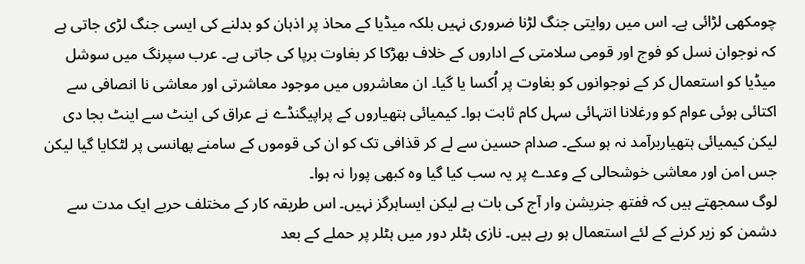چومکھی لڑائی ہے۔ اس میں روایتی جنگ لڑنا ضروری نہیں بلکہ میڈیا کے محاذ پر اذہان کو بدلنے کی ایسی جنگ لڑی جاتی ہے کہ نوجوان نسل کو فوج اور قومی سلامتی کے اداروں کے خلاف بھڑکا کر بغاوت برپا کی جاتی ہے۔ عرب سپرنگ میں سوشل میڈیا کو استعمال کر کے نوجوانوں کو بغاوت پر اُکسا یا گیا۔ ان معاشروں میں موجود معاشرتی اور معاشی نا انصافی سے اکتائی ہوئی عوام کو ورغلانا انتہائی سہل کام ثابت ہوا۔ کیمیائی ہتھیاروں کے پراپیگنڈے نے عراق کی اینٹ سے اینٹ بجا دی لیکن کیمیائی ہتھیاربرآمد نہ ہو سکے۔ صدام حسین سے لے کر قذافی تک کو ان کی قوموں کے سامنے پھانسی پر لٹکایا گیا لیکن جس امن اور معاشی خوشحالی کے وعدے پر یہ سب کیا گیا وہ کبھی پورا نہ ہوا۔
لوگ سمجھتے ہیں کہ ففتھ جنریشن وار آج کی بات ہے لیکن ایساہرگز نہیں۔ اس طریقہ کار کے مختلف حربے ایک مدت سے دشمن کو زیر کرنے کے لئے استعمال ہو رہے ہیں۔ نازی ہٹلر دور میں ہٹلر پر حملے کے بعد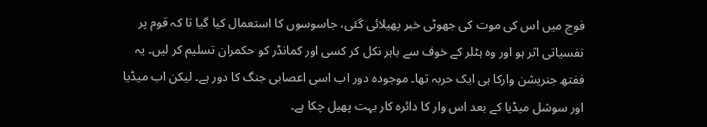فوج میں اس کی موت کی جھوٹی خبر پھیلائی گئی، جاسوسوں کا استعمال کیا گیا تا کہ قوم پر نفسیاتی اثر ہو اور وہ ہٹلر کے خوف سے باہر نکل کر کسی اور کمانڈر کو حکمران تسلیم کر لیں۔ یہ ففتھ جنریشن وارکا ہی ایک حربہ تھا۔ موجودہ دور اب اسی اعصابی جنگ کا دور ہے۔ لیکن اب میڈیا اور سوشل میڈیا کے بعد اس وار کا دائرہ کار بہت پھیل چکا ہے۔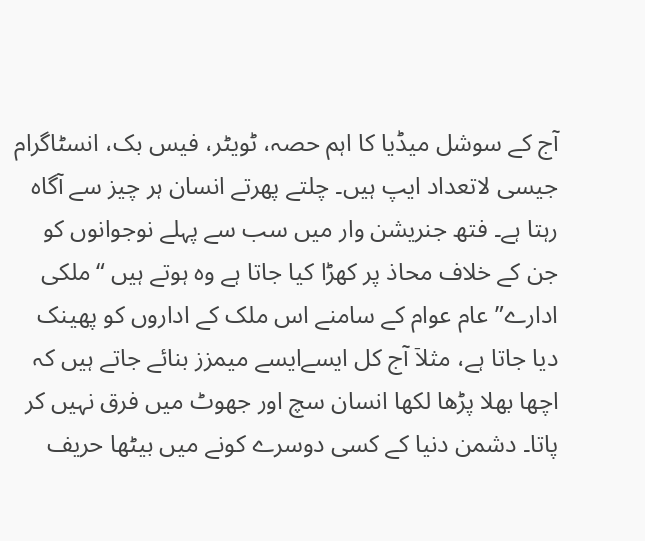آج کے سوشل میڈیا کا اہم حصہ، ٹویٹر، فیس بک، انسٹاگرام جیسی لاتعداد ایپ ہیں۔ چلتے پھرتے انسان ہر چیز سے آگاہ رہتا ہے۔ فتھ جنریشن وار میں سب سے پہلے نوجوانوں کو جن کے خلاف محاذ پر کھڑا کیا جاتا ہے وہ ہوتے ہیں “ملکی ادارے” عام عوام کے سامنے اس ملک کے اداروں کو پھینک دیا جاتا ہے، مثلاٙ آج کل ایسےایسے میمزز بنائے جاتے ہیں کہ اچھا بھلا پڑھا لکھا انسان سچ اور جھوٹ میں فرق نہیں کر پاتا۔ دشمن دنیا کے کسی دوسرے کونے میں بیٹھا حریف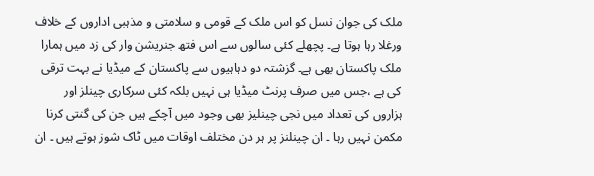ملک کی جوان نسل کو اس ملک کے قومی و سلامتی و مذہبی اداروں کے خلاف ورغلا رہا ہوتا ہے۔ پچھلے کئی سالوں سے اس فتھ جنریشن وار کی زد میں ہمارا ملک پاکستان بھی ہے۔ گزشتہ دو دہاہیوں سے پاکستان کے میڈیا نے بہت ترقی کی ہے ،جس میں صرف پرنٹ میڈیا ہی نہیں بلکہ کئی سرکاری چینلز اور ہزاروں کی تعداد میں نجی چینلیز بھی وجود میں آچکے ہیں جن کی گنتی کرنا مکمن نہیں رہا ۔ ان چینلنز پر ہر دن مختلف اوقات میں ٹاک شوز ہوتے ہیں ۔ ان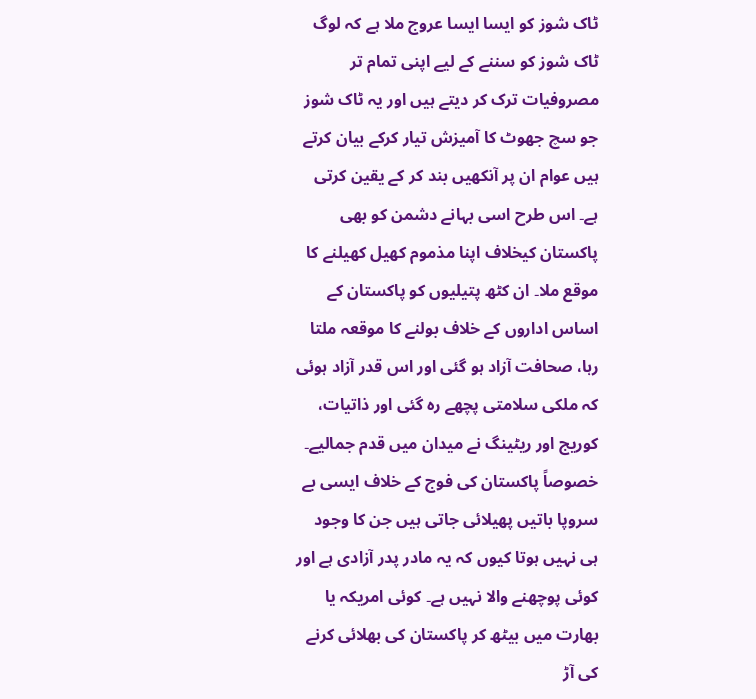ٹاک شوز کو ایسا ایسا عروج ملا ہے کہ لوگ ٹاک شوز کو سننے کے لیے اپنی تمام تر مصروفیات ترک کر دیتے ہیں اور یہ ٹاک شوز جو سچ جھوٹ کا آمیزش تیار کرکے بیان کرتے ہیں عوام ان پر آنکھیں بند کر کے یقین کرتی ہے۔ اس طرح اسی بہانے دشمن کو بھی پاکستان کیخلاف اپنا مذموم کھیل کھیلنے کا موقع ملا۔ ان کٹھ پتیلیوں کو پاکستان کے اساس اداروں کے خلاف بولنے کا موقعہ ملتا رہا، صحافت آزاد ہو گئی اور اس قدر آزاد ہوئی کہ ملکی سلامتی پچھے رہ گئی اور ذاتیات، کوریج اور ریٹینگ نے میدان میں قدم جمالیے۔ خصوصاً پاکستان کی فوج کے خلاف ایسی بے سروپا باتیں پھیلائی جاتی ہیں جن کا وجود ہی نہیں ہوتا کیوں کہ یہ مادر پدر آزادی ہے اور کوئی پوچھنے والا نہیں ہے۔ کوئی امریکہ یا بھارت میں بیٹھ کر پاکستان کی بھلائی کرنے کی آڑ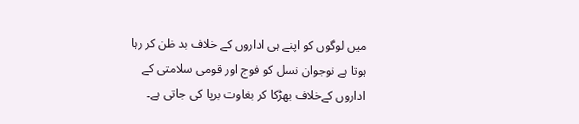میں لوگوں کو اپنے ہی اداروں کے خلاف بد ظن کر رہا ہوتا ہے نوجوان نسل کو فوج اور قومی سلامتی کے اداروں کےخلاف بھڑکا کر بغاوت برپا کی جاتی ہے۔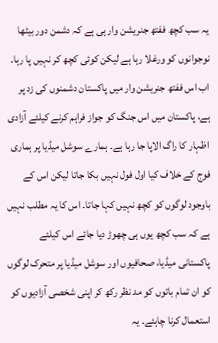یہ سب کچھ ففتھ جنریشن وار ہی ہے کہ دشمن دور بیٹھا نوجوانوں کو ورغلا رہا ہے لیکن کوئی کچھ کر نہیں پا رہا۔ اب اس ففتھ جنریشن وار میں پاکستان دشمنوں کی زد پر ہے، پاکستان میں اس جنگ کو جواز فراہم کرنے کیلئے آزادی اظہار کا راگ الاپا جا رہا ہے۔ ہمارے سوشل میڈیا پر ہماری فوج کے خلاف کیا اول فول نہیں بکا جاتا لیکن اس کے باوجود لوگوں کو کچھ نہیں کہا جاتا۔ اس کا یہ مطلب نہیں ہے کہ سب کچھ یوں ہی چھوڑ دیا جائے اس کیلئے پاکستانی میڈیا، صحافیوں اور سوشل میڈیا پر متحرک لوگوں کو ان تمام باتوں کو مد نظر رکھ کر اپنی شخصی آزادیوں کو استعمال کرنا چاہئے۔ یہ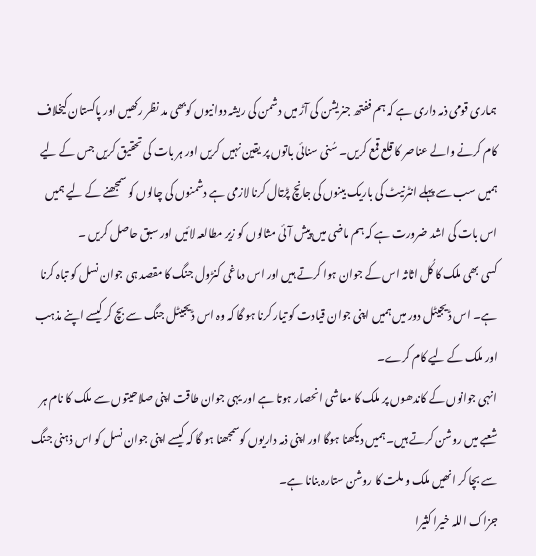ہماری قومی ذمہ داری ہے کہ ہم ففتھ جنریشن کی آڑ میں دشمن کی ریشہ دوانیوں کوبھی مد نظر رکھیں اور پاکستان کیخلاف کام کرنے والے عناصر کا قلع قمع کریں۔ سُنی سنائی باتوں پر یقین نہیں کریں اور ہر بات کی تحقیق کریں جس کے لیے ہمیں سب سے پہلے انٹرنیٹ کی باریک بینوں کی جانچ پڑتال کرنا لازمی ہے دشمنوں کی چالوں کو سمجھنے کے لیے ہمیں اس بات کی اشد ضرورت ہے کہ ہم ماضی میں پیش آئی مثالوں کو زیر مطالعہ لائیں اور سبق حاصل کریں ۔
کسی بھی ملک کا کُل اثاثہ اس کے جوان ہوا کرتے ہیں اور اس دماغی کنڑول جنگ کا مقصد ہی جوان نسل کو تباہ کرنا ہے۔ اس ڈیجیٹل دور میں ہمیں اپنی جوان قیادت کو تیار کرنا ہو گا کہ وہ اس ڈیجیٹل جنگ سے بچ کر کیسے اپنے مذہب اور ملک کے لیے کام کرے۔
انہی جوانوں کے کاندھوں پر ملک کا معاشی انحصار ہوتا ہے اور یہی جوان طاقت اپنی صلاحیتوں سے ملک کا نام ہر شعبے میں روشن کرتے ہیں۔ ہمیں دیکھنا ہوگا اور اپنی ذمہ داریوں کوسمجھنا ہو گا کہ کیسے اپنی جوان نسل کو اس ذہنی جنگ سے بچا کر انھیں ملک و ملت کا روشن ستارہ بنانا ہے۔
جزاک اللہ خیرا کثیرا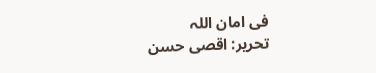فی امان اللہ
تحریر: اقصی حسن